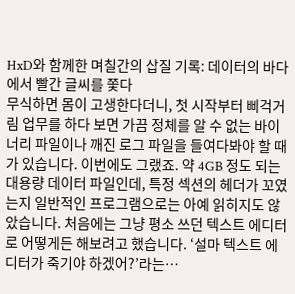HxD와 함께한 며칠간의 삽질 기록: 데이터의 바다에서 빨간 글씨를 쫓다
무식하면 몸이 고생한다더니, 첫 시작부터 삐걱거림 업무를 하다 보면 가끔 정체를 알 수 없는 바이너리 파일이나 깨진 로그 파일을 들여다봐야 할 때가 있습니다. 이번에도 그랬죠. 약 4GB 정도 되는 대용량 데이터 파일인데, 특정 섹션의 헤더가 꼬였는지 일반적인 프로그램으로는 아예 읽히지도 않았습니다. 처음에는 그냥 평소 쓰던 텍스트 에디터로 어떻게든 해보려고 했습니다. ‘설마 텍스트 에디터가 죽기야 하겠어?’라는…